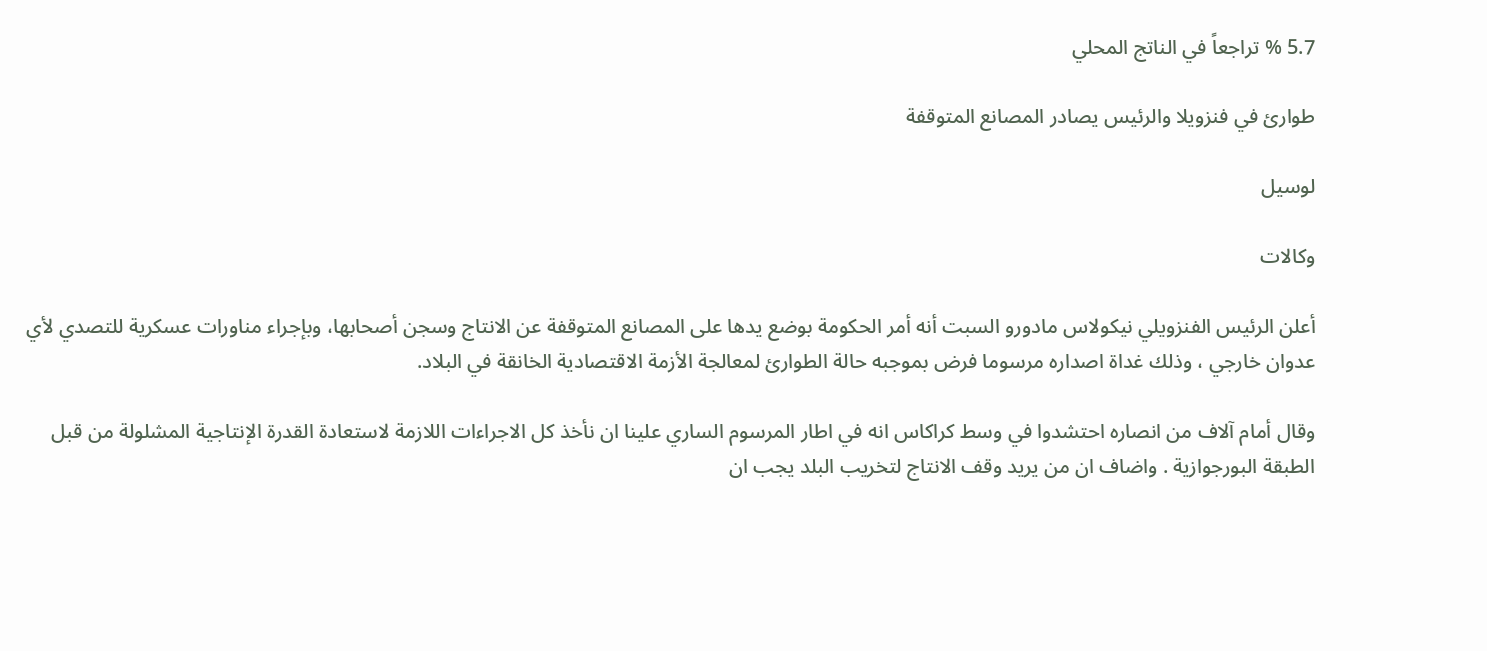5.7 % تراجعاً في الناتج المحلي

طوارئ في فنزويلا والرئيس يصادر المصانع المتوقفة

لوسيل

وكالات

أعلن الرئيس الفنزويلي نيكولاس مادورو السبت أنه أمر الحكومة بوضع يدها على المصانع المتوقفة عن الانتاج وسجن أصحابها، وبإجراء مناورات عسكرية للتصدي لأي عدوان خارجي ، وذلك غداة اصداره مرسوما فرض بموجبه حالة الطوارئ لمعالجة الأزمة الاقتصادية الخانقة في البلاد.

وقال أمام آلاف من انصاره احتشدوا في وسط كراكاس انه في اطار المرسوم الساري علينا ان نأخذ كل الاجراءات اللازمة لاستعادة القدرة الإنتاجية المشلولة من قبل الطبقة البورجوازية . واضاف ان من يريد وقف الانتاج لتخريب البلد يجب ان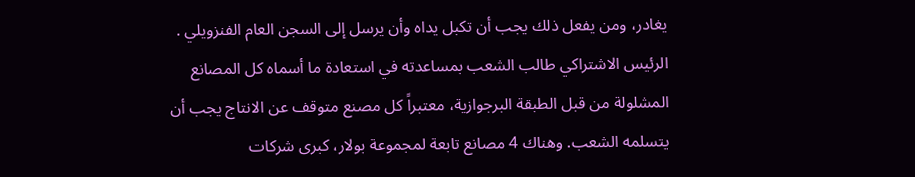يغادر، ومن يفعل ذلك يجب أن تكبل يداه وأن يرسل إلى السجن العام الفنزويلي .
الرئيس الاشتراكي طالب الشعب بمساعدته في استعادة ما أسماه كل المصانع المشلولة من قبل الطبقة البرجوازية، معتبراً كل مصنع متوقف عن الانتاج يجب أن يتسلمه الشعب. وهناك 4 مصانع تابعة لمجموعة بولار، كبرى شركات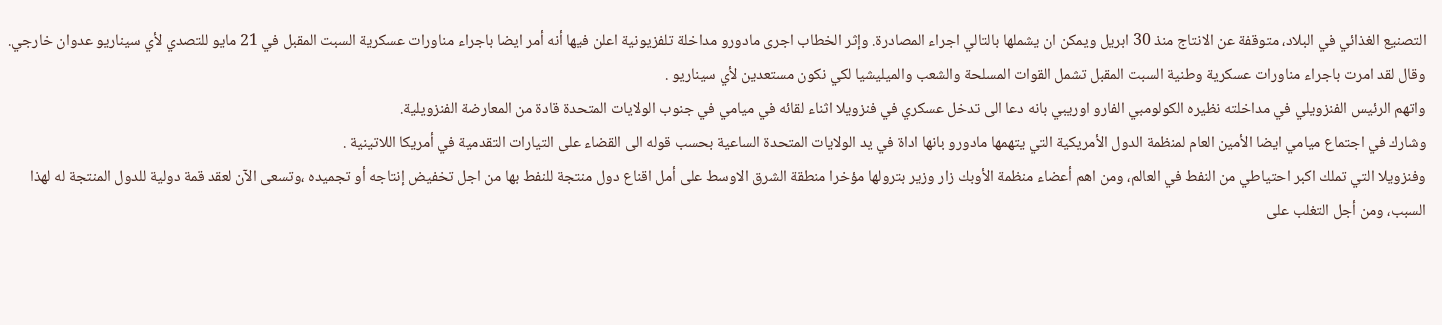التصنيع الغذائي في البلاد، متوقفة عن الانتاج منذ 30 ابريل ويمكن ان يشملها بالتالي اجراء المصادرة. وإثر الخطاب اجرى مادورو مداخلة تلفزيونية اعلن فيها أنه أمر ايضا باجراء مناورات عسكرية السبت المقبل في 21 مايو للتصدي لأي سيناريو عدوان خارجي. وقال لقد امرت باجراء مناورات عسكرية وطنية السبت المقبل تشمل القوات المسلحة والشعب والميليشيا لكي نكون مستعدين لأي سيناريو .
واتهم الرئيس الفنزويلي في مداخلته نظيره الكولومبي الفارو اوريبي بانه دعا الى تدخل عسكري في فنزويلا اثناء لقائه في ميامي في جنوب الولايات المتحدة قادة من المعارضة الفنزويلية.
وشارك في اجتماع ميامي ايضا الأمين العام لمنظمة الدول الأمريكية التي يتهمها مادورو بانها اداة في يد الولايات المتحدة الساعية بحسب قوله الى القضاء على التيارات التقدمية في أمريكا اللاتينية .
وفنزويلا التي تملك اكبر احتياطي من النفط في العالم، ومن اهم أعضاء منظمة الأوبك زار وزير بترولها مؤخرا منطقة الشرق الاوسط على أمل اقناع دول منتجة للنفط بها من اجل تخفيض إنتاجه أو تجميده ،وتسعى الآن لعقد قمة دولية للدول المنتجة له لهذا السبب، ومن أجل التغلب على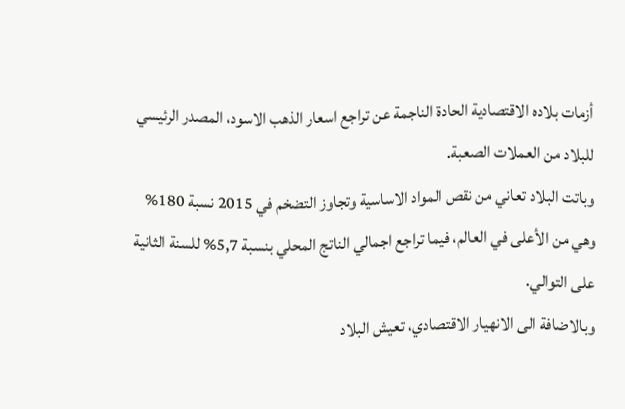أزمات بلاده الاقتصادية الحادة الناجمة عن تراجع اسعار الذهب الاسود، المصدر الرئيسي للبلاد من العملات الصعبة.
وباتت البلاد تعاني من نقص المواد الاساسية وتجاوز التضخم في 2015 نسبة 180% وهي من الأعلى في العالم، فيما تراجع اجمالي الناتج المحلي بنسبة 5,7% للسنة الثانية على التوالي.
وبالاضافة الى الانهيار الاقتصادي، تعيش البلاد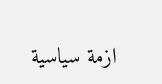ازمة سياسية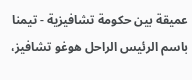عميقة بين حكومة تشافيزية - تيمنا باسم الرئيس الراحل هوغو تشافيز،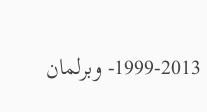1999-2013- وبرلمان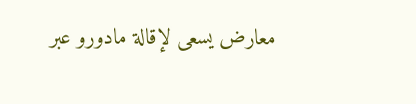معارض يسعى لإقالة مادورو عبر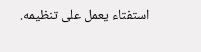استفتاء يعمل على تنظيمه.